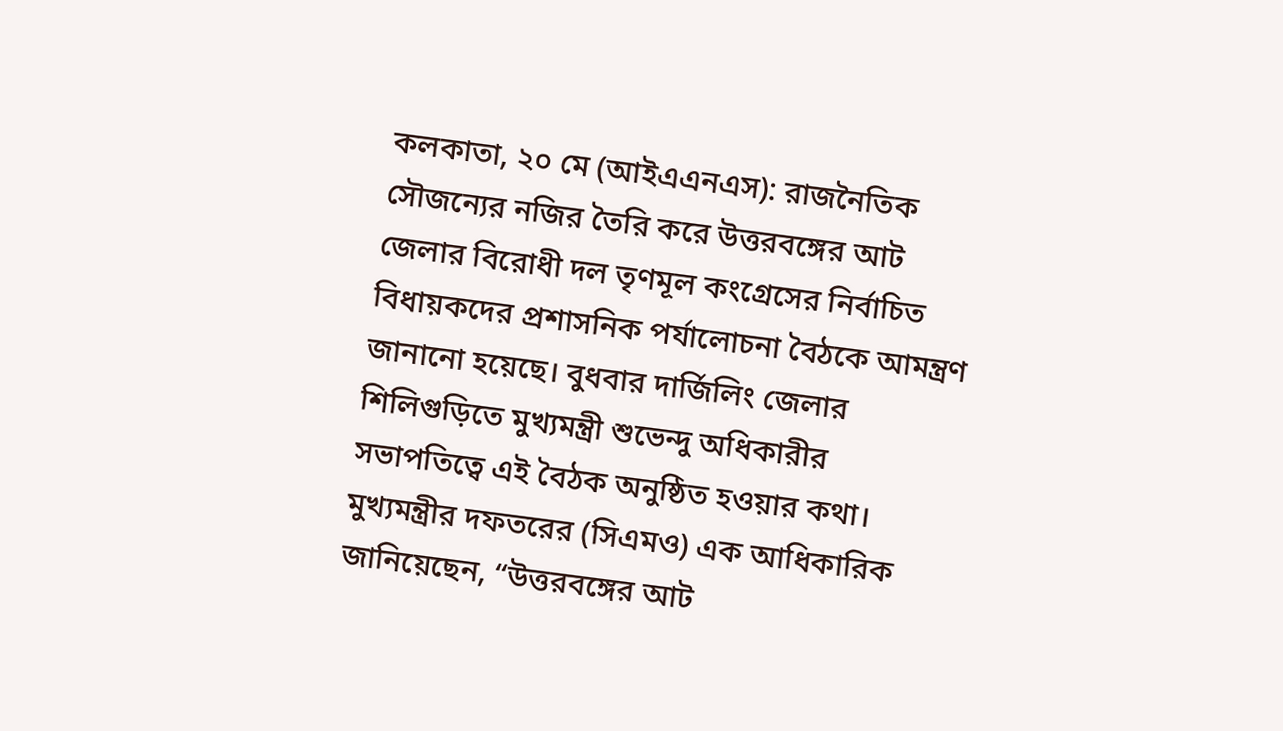কলকাতা, ২০ মে (আইএএনএস): রাজনৈতিক সৌজন্যের নজির তৈরি করে উত্তরবঙ্গের আট জেলার বিরোধী দল তৃণমূল কংগ্রেসের নির্বাচিত বিধায়কদের প্রশাসনিক পর্যালোচনা বৈঠকে আমন্ত্রণ জানানো হয়েছে। বুধবার দার্জিলিং জেলার শিলিগুড়িতে মুখ্যমন্ত্রী শুভেন্দু অধিকারীর সভাপতিত্বে এই বৈঠক অনুষ্ঠিত হওয়ার কথা।
মুখ্যমন্ত্রীর দফতরের (সিএমও) এক আধিকারিক জানিয়েছেন, “উত্তরবঙ্গের আট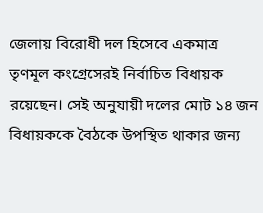জেলায় বিরোধী দল হিসেবে একমাত্র তৃণমূল কংগ্রেসেরই নির্বাচিত বিধায়ক রয়েছেন। সেই অনুযায়ী দলের মোট ১৪ জন বিধায়ককে বৈঠকে উপস্থিত থাকার জন্য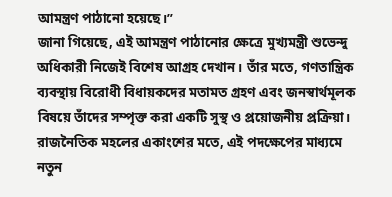আমন্ত্রণ পাঠানো হয়েছে।”
জানা গিয়েছে, এই আমন্ত্রণ পাঠানোর ক্ষেত্রে মুখ্যমন্ত্রী শুভেন্দু অধিকারী নিজেই বিশেষ আগ্রহ দেখান। তাঁর মতে, গণতান্ত্রিক ব্যবস্থায় বিরোধী বিধায়কদের মতামত গ্রহণ এবং জনস্বার্থমূলক বিষয়ে তাঁদের সম্পৃক্ত করা একটি সুস্থ ও প্রয়োজনীয় প্রক্রিয়া।
রাজনৈতিক মহলের একাংশের মতে, এই পদক্ষেপের মাধ্যমে নতুন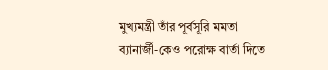মুখ্যমন্ত্রী তাঁর পূর্বসূরি মমতা ব্যানার্জী-কেও পরোক্ষ বার্তা দিতে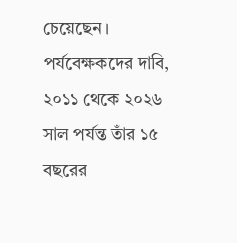চেয়েছেন। পর্যবেক্ষকদের দাবি, ২০১১ থেকে ২০২৬ সাল পর্যন্ত তাঁর ১৫ বছরের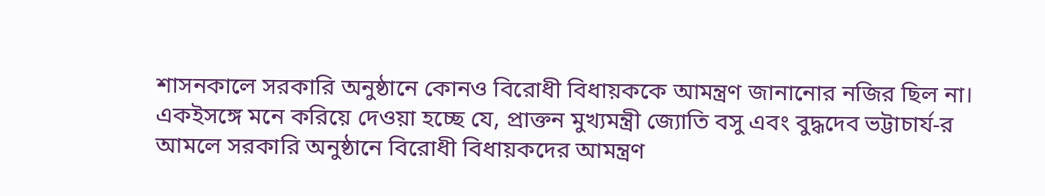শাসনকালে সরকারি অনুষ্ঠানে কোনও বিরোধী বিধায়ককে আমন্ত্রণ জানানোর নজির ছিল না।
একইসঙ্গে মনে করিয়ে দেওয়া হচ্ছে যে, প্রাক্তন মুখ্যমন্ত্রী জ্যোতি বসু এবং বুদ্ধদেব ভট্টাচার্য-র আমলে সরকারি অনুষ্ঠানে বিরোধী বিধায়কদের আমন্ত্রণ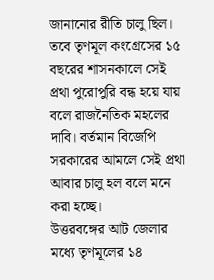জানানোর রীতি চালু ছিল। তবে তৃণমূল কংগ্রেসের ১৫ বছরের শাসনকালে সেই প্রথা পুরোপুরি বন্ধ হয়ে যায় বলে রাজনৈতিক মহলের দাবি। বর্তমান বিজেপি সরকারের আমলে সেই প্রথা আবার চালু হল বলে মনে করা হচ্ছে।
উত্তরবঙ্গের আট জেলার মধ্যে তৃণমূলের ১৪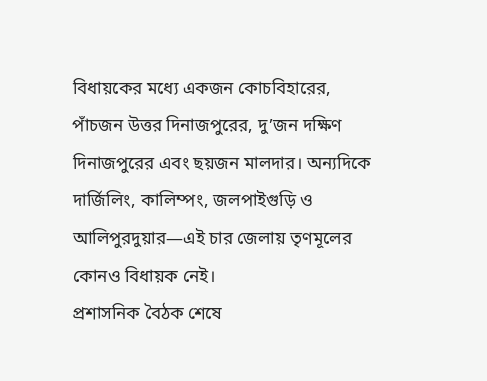বিধায়কের মধ্যে একজন কোচবিহারের, পাঁচজন উত্তর দিনাজপুরের, দু’জন দক্ষিণ দিনাজপুরের এবং ছয়জন মালদার। অন্যদিকে দার্জিলিং, কালিম্পং, জলপাইগুড়ি ও আলিপুরদুয়ার—এই চার জেলায় তৃণমূলের কোনও বিধায়ক নেই।
প্রশাসনিক বৈঠক শেষে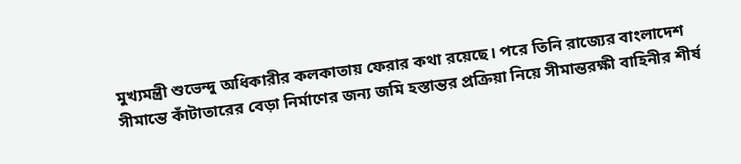মুখ্যমন্ত্রী শুভেন্দু অধিকারীর কলকাতায় ফেরার কথা রয়েছে। পরে তিনি রাজ্যের বাংলাদেশ সীমান্তে কাঁটাতারের বেড়া নির্মাণের জন্য জমি হস্তান্তর প্রক্রিয়া নিয়ে সীমান্তরক্ষী বাহিনীর শীর্ষ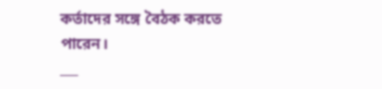কর্তাদের সঙ্গে বৈঠক করতে পারেন।
___